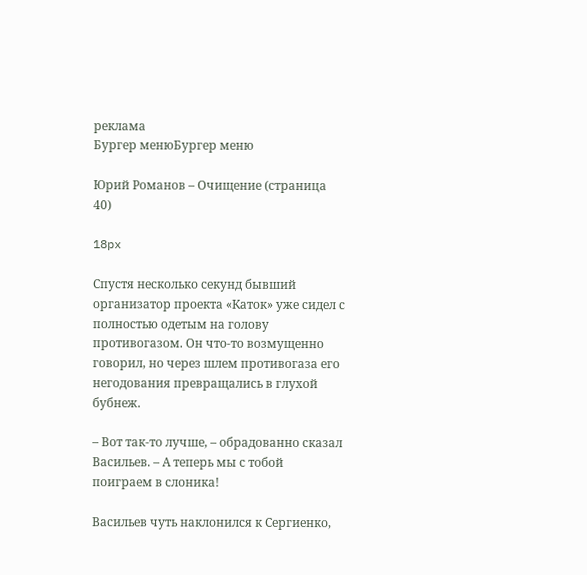реклама
Бургер менюБургер меню

Юрий Романов – Очищение (страница 40)

18px

Спустя несколько секунд бывший организатор проекта «Каток» уже сидел с полностью одетым на голову противогазом. Он что-то возмущенно говорил, но через шлем противогаза его негодования превращались в глухой бубнеж.

– Вот так-то лучше, – обрадованно сказал Васильев. – А теперь мы с тобой поиграем в слоника!

Васильев чуть наклонился к Сергиенко,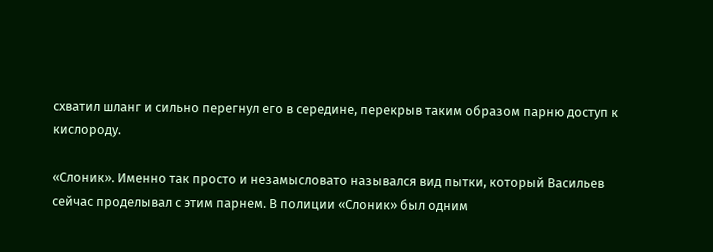схватил шланг и сильно перегнул его в середине, перекрыв таким образом парню доступ к кислороду.

«Слоник». Именно так просто и незамысловато назывался вид пытки, который Васильев сейчас проделывал с этим парнем. В полиции «Слоник» был одним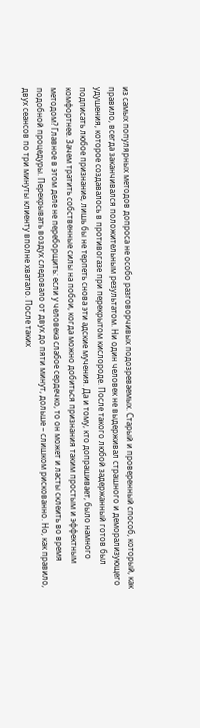из самых популярных методов допроса не особо разговорчивых подозреваемых. Старый и проверенный способ, который, как правило, всегда заканчивался положительным результатом. Ни один человек не выдерживал страшного и деморализующего удушения, которое создавалось в противогазе при перекрытом кислороде. После такого любой задержанный готов был подписать любое признание, лишь бы не терпеть снова эти адские мучения. Да и тому, кто допрашивает, было намного комфортнее. Зачем тратить собственные силы на побои, когда можно добиться признания таким простым и эффектным методом? Главное в этом деле не переборщить: если у человека слабое сердечко, то он может и ласты склеить во время подобной процедуры. Перекрывать воздух следовало от двух до пяти минут, дольше – слишком рискованно. Но, как правило, двух сеансов по три минуты клиенту вполне хватало. После таких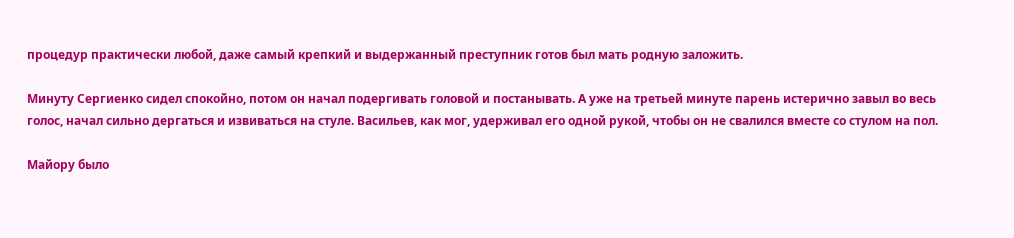процедур практически любой, даже самый крепкий и выдержанный преступник готов был мать родную заложить.

Минуту Сергиенко сидел спокойно, потом он начал подергивать головой и постанывать. А уже на третьей минуте парень истерично завыл во весь голос, начал сильно дергаться и извиваться на стуле. Васильев, как мог, удерживал его одной рукой, чтобы он не свалился вместе со стулом на пол.

Майору было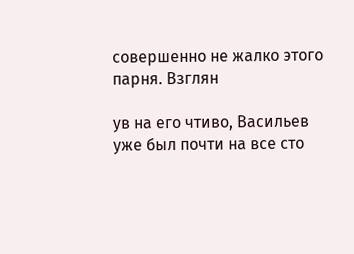совершенно не жалко этого парня. Взглян

ув на его чтиво, Васильев уже был почти на все сто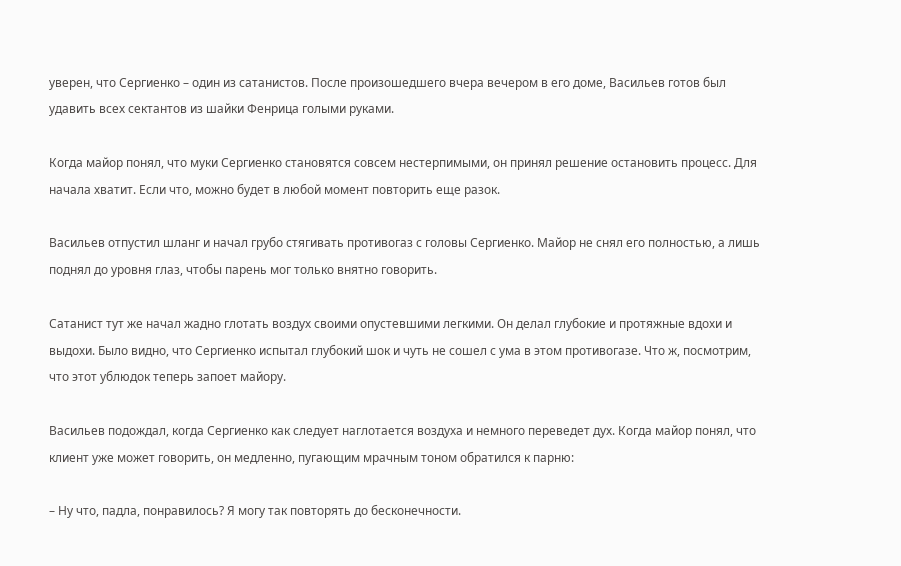уверен, что Сергиенко – один из сатанистов. После произошедшего вчера вечером в его доме, Васильев готов был удавить всех сектантов из шайки Фенрица голыми руками.

Когда майор понял, что муки Сергиенко становятся совсем нестерпимыми, он принял решение остановить процесс. Для начала хватит. Если что, можно будет в любой момент повторить еще разок.

Васильев отпустил шланг и начал грубо стягивать противогаз с головы Сергиенко. Майор не снял его полностью, а лишь поднял до уровня глаз, чтобы парень мог только внятно говорить.

Сатанист тут же начал жадно глотать воздух своими опустевшими легкими. Он делал глубокие и протяжные вдохи и выдохи. Было видно, что Сергиенко испытал глубокий шок и чуть не сошел с ума в этом противогазе. Что ж, посмотрим, что этот ублюдок теперь запоет майору.

Васильев подождал, когда Сергиенко как следует наглотается воздуха и немного переведет дух. Когда майор понял, что клиент уже может говорить, он медленно, пугающим мрачным тоном обратился к парню:

– Ну что, падла, понравилось? Я могу так повторять до бесконечности.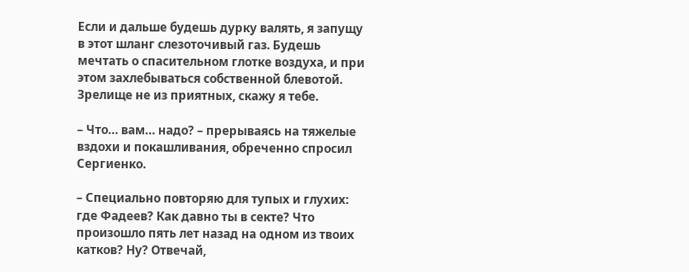Если и дальше будешь дурку валять, я запущу в этот шланг слезоточивый газ. Будешь мечтать о спасительном глотке воздуха, и при этом захлебываться собственной блевотой. Зрелище не из приятных, скажу я тебе.

– Что… вам… надо? – прерываясь на тяжелые вздохи и покашливания, обреченно спросил Сергиенко.

– Специально повторяю для тупых и глухих: где Фадеев? Как давно ты в секте? Что произошло пять лет назад на одном из твоих катков? Ну? Отвечай,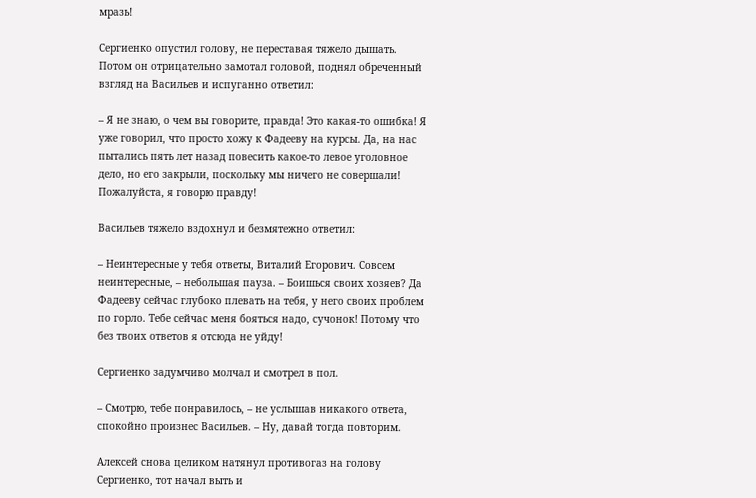мразь!

Сергиенко опустил голову, не переставая тяжело дышать. Потом он отрицательно замотал головой, поднял обреченный взгляд на Васильев и испуганно ответил:

– Я не знаю, о чем вы говорите, правда! Это какая-то ошибка! Я уже говорил, что просто хожу к Фадееву на курсы. Да, на нас пытались пять лет назад повесить какое-то левое уголовное дело, но его закрыли, поскольку мы ничего не совершали! Пожалуйста, я говорю правду!

Васильев тяжело вздохнул и безмятежно ответил:

– Неинтересные у тебя ответы, Виталий Егорович. Совсем неинтересные, – небольшая пауза. – Боишься своих хозяев? Да Фадееву сейчас глубоко плевать на тебя, у него своих проблем по горло. Тебе сейчас меня бояться надо, сучонок! Потому что без твоих ответов я отсюда не уйду!

Сергиенко задумчиво молчал и смотрел в пол.

– Смотрю, тебе понравилось, – не услышав никакого ответа, спокойно произнес Васильев. – Ну, давай тогда повторим.

Алексей снова целиком натянул противогаз на голову Сергиенко, тот начал выть и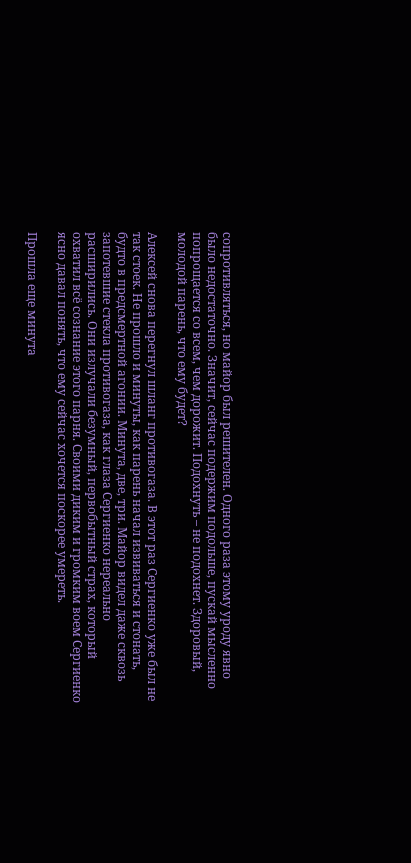сопротивляться, но майор был решителен. Одного раза этому уроду явно было недостаточно. Значит, сейчас подержим подольше, пускай мысленно попрощается со всем, чем дорожит. Подохнуть – не подохнет. Здоровый, молодой парень, что ему будет?

Алексей снова перегнул шланг противогаза. В этот раз Сергиенко уже был не так стоек. Не прошло и минуты, как парень начал извиваться и стонать, будто в предсмертной агонии. Минута, две, три. Майор видел даже сквозь запотевшие стекла противогаза, как глаза Сергиенко нереально расширились. Они излучали безумный, первобытный страх, который охватил всё сознание этого парня. Своими диким и громким воем Сергиенко ясно давал понять, что ему сейчас хочется поскорее умереть.

Прошла еще минута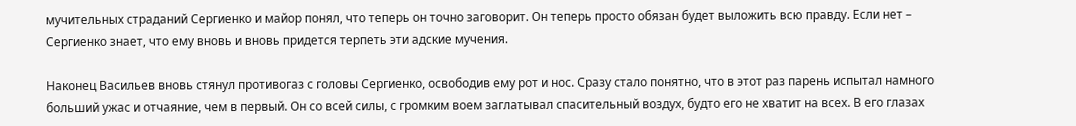мучительных страданий Сергиенко и майор понял, что теперь он точно заговорит. Он теперь просто обязан будет выложить всю правду. Если нет – Сергиенко знает, что ему вновь и вновь придется терпеть эти адские мучения.

Наконец Васильев вновь стянул противогаз с головы Сергиенко, освободив ему рот и нос. Сразу стало понятно, что в этот раз парень испытал намного больший ужас и отчаяние, чем в первый. Он со всей силы, с громким воем заглатывал спасительный воздух, будто его не хватит на всех. В его глазах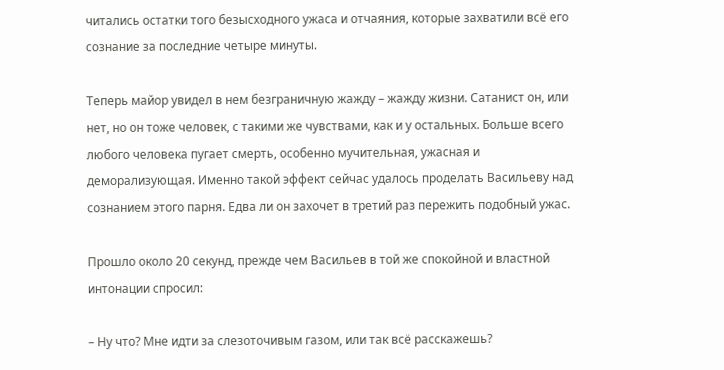читались остатки того безысходного ужаса и отчаяния, которые захватили всё его сознание за последние четыре минуты.

Теперь майор увидел в нем безграничную жажду – жажду жизни. Сатанист он, или нет, но он тоже человек, с такими же чувствами, как и у остальных. Больше всего любого человека пугает смерть, особенно мучительная, ужасная и деморализующая. Именно такой эффект сейчас удалось проделать Васильеву над сознанием этого парня. Едва ли он захочет в третий раз пережить подобный ужас.

Прошло около 20 секунд, прежде чем Васильев в той же спокойной и властной интонации спросил:

– Ну что? Мне идти за слезоточивым газом, или так всё расскажешь?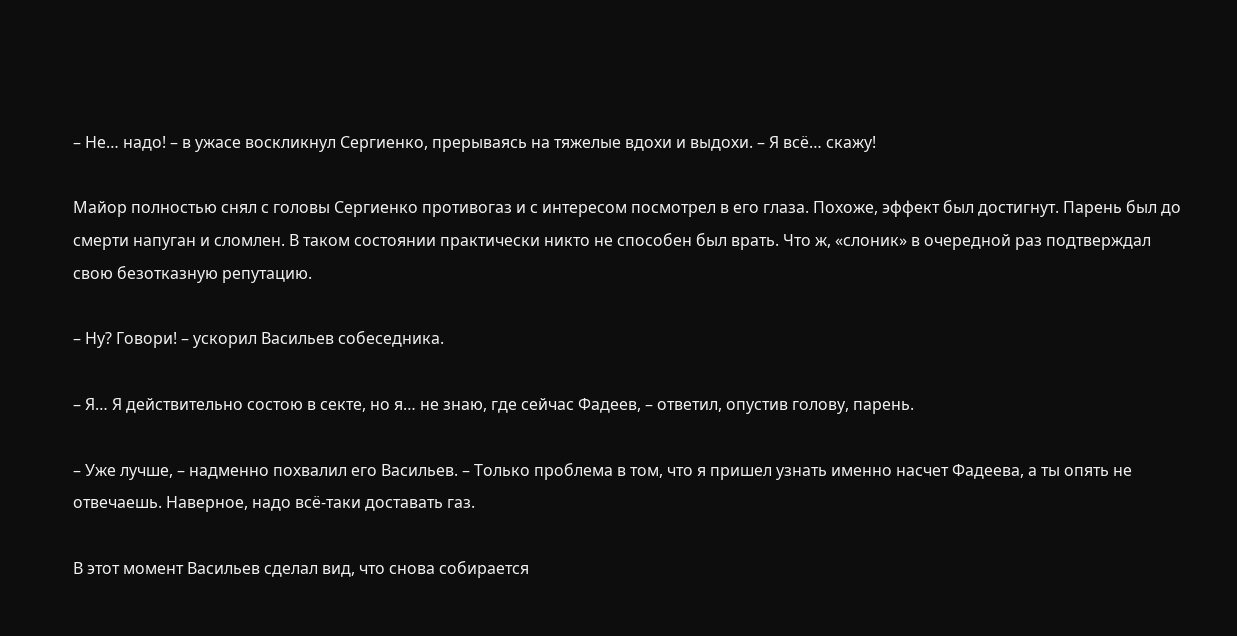– Не… надо! – в ужасе воскликнул Сергиенко, прерываясь на тяжелые вдохи и выдохи. – Я всё… скажу!

Майор полностью снял с головы Сергиенко противогаз и с интересом посмотрел в его глаза. Похоже, эффект был достигнут. Парень был до смерти напуган и сломлен. В таком состоянии практически никто не способен был врать. Что ж, «слоник» в очередной раз подтверждал свою безотказную репутацию.

– Ну? Говори! – ускорил Васильев собеседника.

– Я… Я действительно состою в секте, но я… не знаю, где сейчас Фадеев, – ответил, опустив голову, парень.

– Уже лучше, – надменно похвалил его Васильев. – Только проблема в том, что я пришел узнать именно насчет Фадеева, а ты опять не отвечаешь. Наверное, надо всё-таки доставать газ.

В этот момент Васильев сделал вид, что снова собирается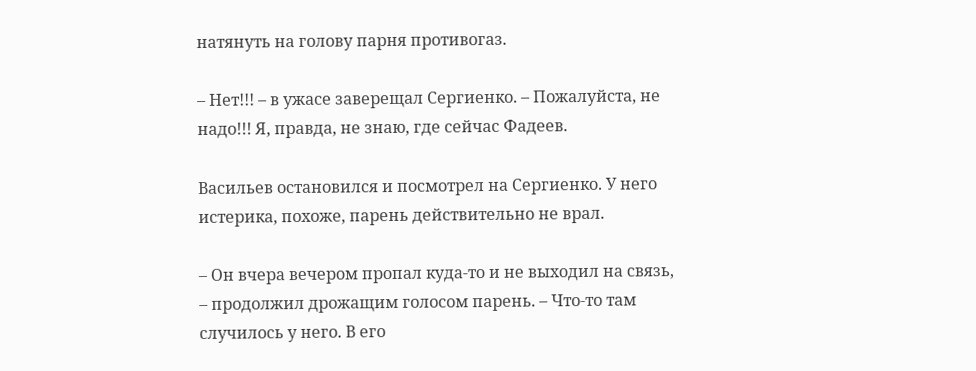натянуть на голову парня противогаз.

– Нет!!! – в ужасе заверещал Сергиенко. – Пожалуйста, не надо!!! Я, правда, не знаю, где сейчас Фадеев.

Васильев остановился и посмотрел на Сергиенко. У него истерика, похоже, парень действительно не врал.

– Он вчера вечером пропал куда-то и не выходил на связь, – продолжил дрожащим голосом парень. – Что-то там случилось у него. В его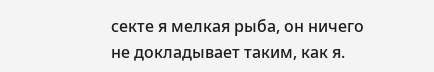секте я мелкая рыба, он ничего не докладывает таким, как я.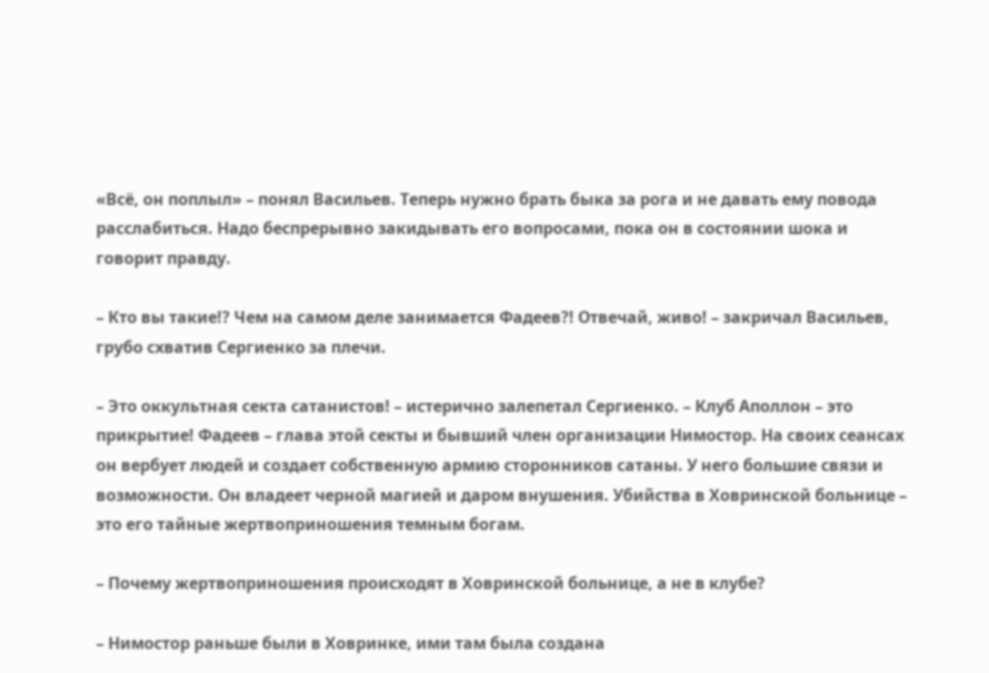«Всё, он поплыл» – понял Васильев. Теперь нужно брать быка за рога и не давать ему повода расслабиться. Надо беспрерывно закидывать его вопросами, пока он в состоянии шока и говорит правду.

– Кто вы такие!? Чем на самом деле занимается Фадеев?! Отвечай, живо! – закричал Васильев, грубо схватив Сергиенко за плечи.

– Это оккультная секта сатанистов! – истерично залепетал Сергиенко. – Клуб Аполлон – это прикрытие! Фадеев – глава этой секты и бывший член организации Нимостор. На своих сеансах он вербует людей и создает собственную армию сторонников сатаны. У него большие связи и возможности. Он владеет черной магией и даром внушения. Убийства в Ховринской больнице – это его тайные жертвоприношения темным богам.

– Почему жертвоприношения происходят в Ховринской больнице, а не в клубе?

– Нимостор раньше были в Ховринке, ими там была создана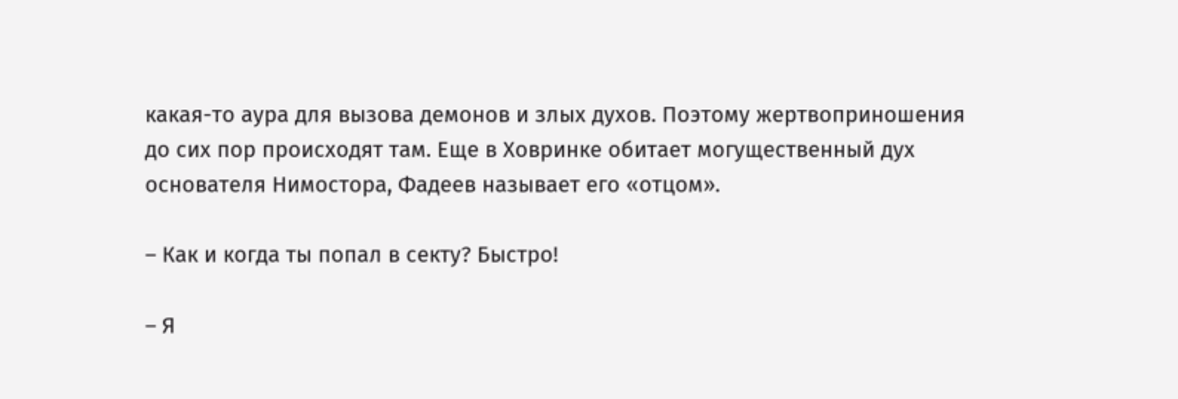какая-то аура для вызова демонов и злых духов. Поэтому жертвоприношения до сих пор происходят там. Еще в Ховринке обитает могущественный дух основателя Нимостора, Фадеев называет его «отцом».

– Как и когда ты попал в секту? Быстро!

– Я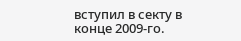вступил в секту в конце 2009-го.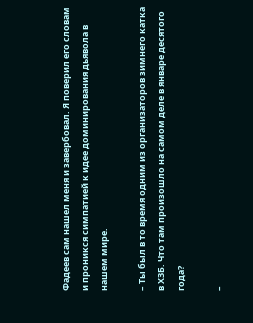Фадеев сам нашел меня и завербовал. Я поверил его словам и проникся симпатией к идее доминирования дьявола в нашем мире.

– Ты был в то время одним из организаторов зимнего катка в ХЗБ. Что там произошло на самом деле в январе десятого года?

–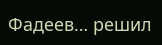Фадеев… решил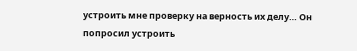устроить мне проверку на верность их делу… Он попросил устроить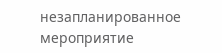незапланированное мероприятие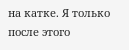на катке. Я только после этого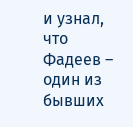и узнал, что Фадеев – один из бывших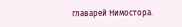главарей Нимостора.